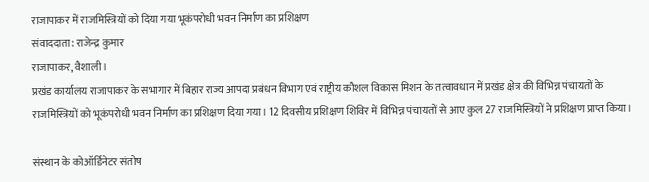राजापाकर में राजमिस्त्रियों को दिया गया भूकंपरोधी भवन निर्माण का प्रशिक्षण
संवाददाता: राजेन्द्र कुमार
राजापाकर, वैशाली।
प्रखंड कार्यालय राजापाकर के सभागार में बिहार राज्य आपदा प्रबंधन विभाग एवं राष्ट्रीय कौशल विकास मिशन के तत्वावधान में प्रखंड क्षेत्र की विभिन्न पंचायतों के राजमिस्त्रियों को भूकंपरोधी भवन निर्माण का प्रशिक्षण दिया गया। 12 दिवसीय प्रशिक्षण शिविर में विभिन्न पंचायतों से आए कुल 27 राजमिस्त्रियों ने प्रशिक्षण प्राप्त किया।

संस्थान के कोऑर्डिनेटर संतोष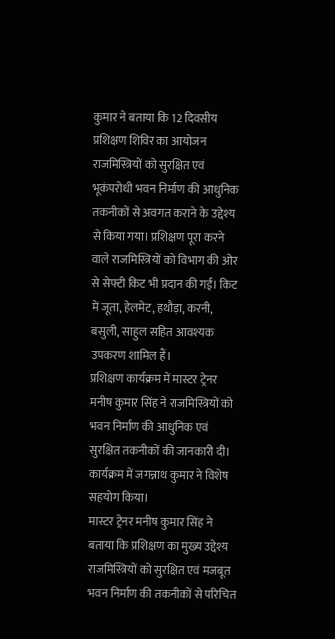कुमार ने बताया कि 12 दिवसीय प्रशिक्षण शिविर का आयोजन राजमिस्त्रियों को सुरक्षित एवं भूकंपरोधी भवन निर्माण की आधुनिक तकनीकों से अवगत कराने के उद्देश्य से किया गया। प्रशिक्षण पूरा करने वाले राजमिस्त्रियों को विभाग की ओर से सेफ्टी किट भी प्रदान की गई। किट में जूता, हेलमेट, हथौड़ा, करनी, बसुली, साहुल सहित आवश्यक उपकरण शामिल हैं।
प्रशिक्षण कार्यक्रम में मास्टर ट्रेनर मनीष कुमार सिंह ने राजमिस्त्रियों को भवन निर्माण की आधुनिक एवं सुरक्षित तकनीकों की जानकारी दी। कार्यक्रम में जगन्नाथ कुमार ने विशेष सहयोग किया।
मास्टर ट्रेनर मनीष कुमार सिंह ने बताया कि प्रशिक्षण का मुख्य उद्देश्य राजमिस्त्रियों को सुरक्षित एवं मजबूत भवन निर्माण की तकनीकों से परिचित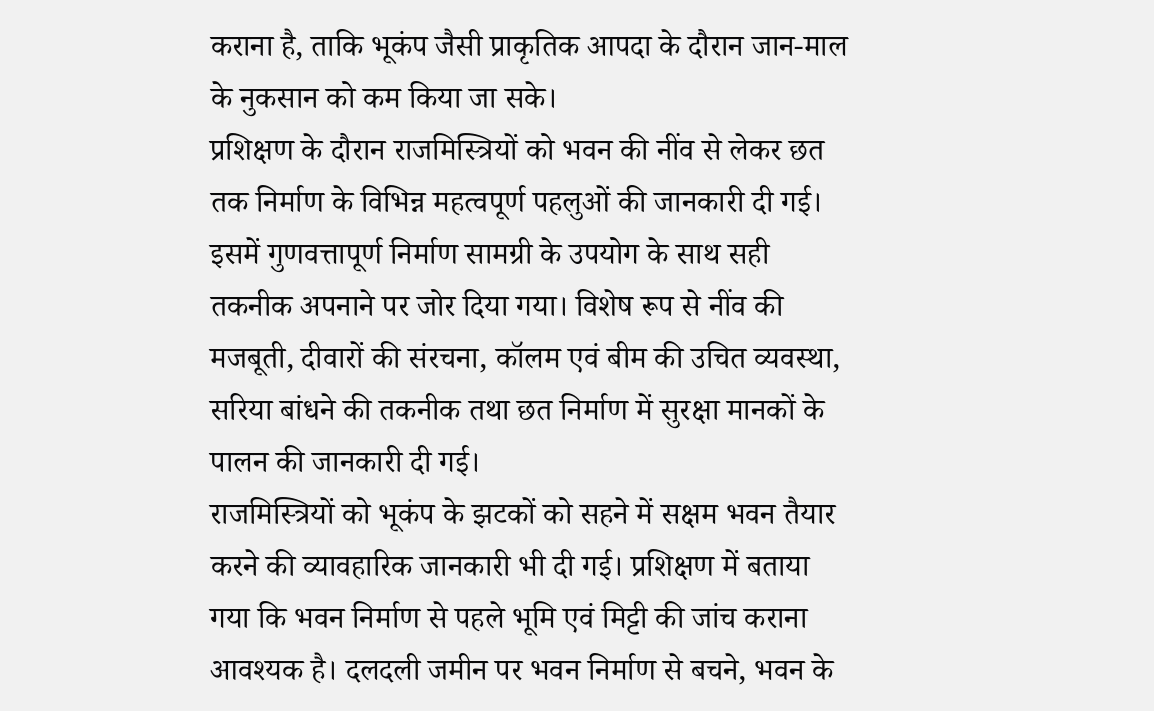कराना है, ताकि भूकंप जैसी प्राकृतिक आपदा के दौरान जान-माल के नुकसान को कम किया जा सके।
प्रशिक्षण के दौरान राजमिस्त्रियों को भवन की नींव से लेकर छत तक निर्माण के विभिन्न महत्वपूर्ण पहलुओं की जानकारी दी गई। इसमें गुणवत्तापूर्ण निर्माण सामग्री के उपयोग के साथ सही तकनीक अपनाने पर जोर दिया गया। विशेष रूप से नींव की मजबूती, दीवारों की संरचना, कॉलम एवं बीम की उचित व्यवस्था, सरिया बांधने की तकनीक तथा छत निर्माण में सुरक्षा मानकों के पालन की जानकारी दी गई।
राजमिस्त्रियों को भूकंप के झटकों को सहने में सक्षम भवन तैयार करने की व्यावहारिक जानकारी भी दी गई। प्रशिक्षण में बताया गया कि भवन निर्माण से पहले भूमि एवं मिट्टी की जांच कराना आवश्यक है। दलदली जमीन पर भवन निर्माण से बचने, भवन के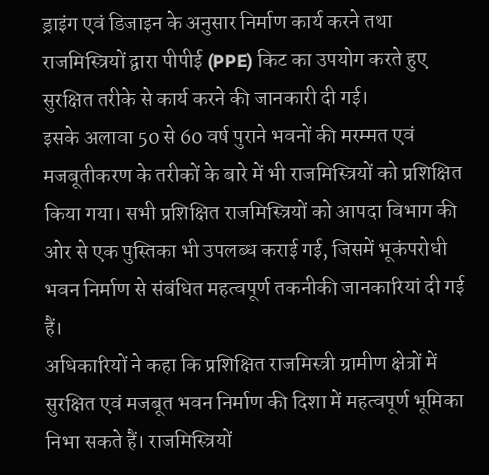ड्राइंग एवं डिजाइन के अनुसार निर्माण कार्य करने तथा राजमिस्त्रियों द्वारा पीपीई (PPE) किट का उपयोग करते हुए सुरक्षित तरीके से कार्य करने की जानकारी दी गई।
इसके अलावा 50 से 60 वर्ष पुराने भवनों की मरम्मत एवं मजबूतीकरण के तरीकों के बारे में भी राजमिस्त्रियों को प्रशिक्षित किया गया। सभी प्रशिक्षित राजमिस्त्रियों को आपदा विभाग की ओर से एक पुस्तिका भी उपलब्ध कराई गई, जिसमें भूकंपरोधी भवन निर्माण से संबंधित महत्वपूर्ण तकनीकी जानकारियां दी गई हैं।
अधिकारियों ने कहा कि प्रशिक्षित राजमिस्त्री ग्रामीण क्षेत्रों में सुरक्षित एवं मजबूत भवन निर्माण की दिशा में महत्वपूर्ण भूमिका निभा सकते हैं। राजमिस्त्रियों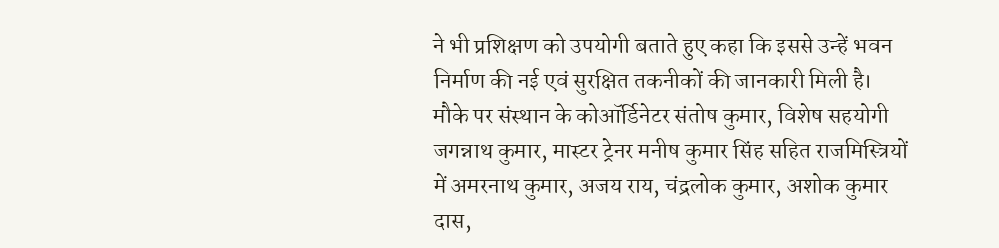ने भी प्रशिक्षण को उपयोगी बताते हुए कहा कि इससे उन्हें भवन निर्माण की नई एवं सुरक्षित तकनीकों की जानकारी मिली है।
मौके पर संस्थान के कोऑर्डिनेटर संतोष कुमार, विशेष सहयोगी जगन्नाथ कुमार, मास्टर ट्रेनर मनीष कुमार सिंह सहित राजमिस्त्रियों में अमरनाथ कुमार, अजय राय, चंद्रलोक कुमार, अशोक कुमार दास,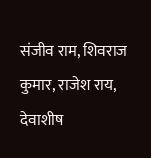संजीव राम, शिवराज कुमार, राजेश राय, देवाशीष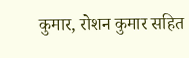कुमार, रोशन कुमार सहित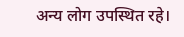अन्य लोग उपस्थित रहे।